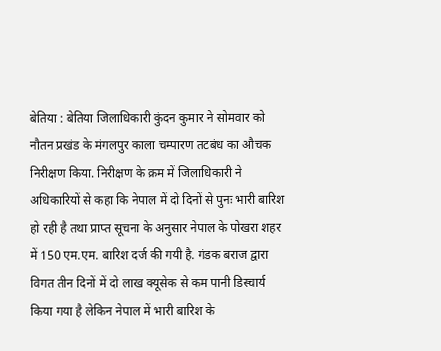बेतिया : बेतिया जिलाधिकारी कुंदन कुमार ने सोमवार को नौतन प्रखंड के मंगलपुर काला चम्पारण तटबंध का औचक निरीक्षण किया. निरीक्षण के क्रम में जिलाधिकारी ने अधिकारियों से कहा कि नेपाल में दो दिनों से पुनः भारी बारिश हो रही है तथा प्राप्त सूचना के अनुसार नेपाल के पोखरा शहर में 150 एम.एम. बारिश दर्ज की गयी है. गंडक बराज द्वारा विगत तीन दिनों में दो लाख क्यूसेक से कम पानी डिस्चार्य किया गया है लेकिन नेपाल में भारी बारिश के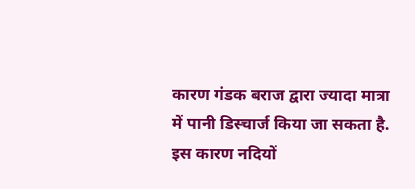कारण गंडक बराज द्वारा ज्यादा मात्रा में पानी डिस्चार्ज किया जा सकता है. इस कारण नदियों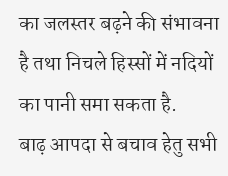का जलस्तर बढ़ने की संभावना है तथा निचले हिस्सों में नदियों का पानी समा सकता है.
बाढ़ आपदा से बचाव हेतु सभी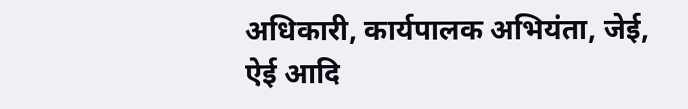अधिकारी, कार्यपालक अभियंता, जेई, ऐई आदि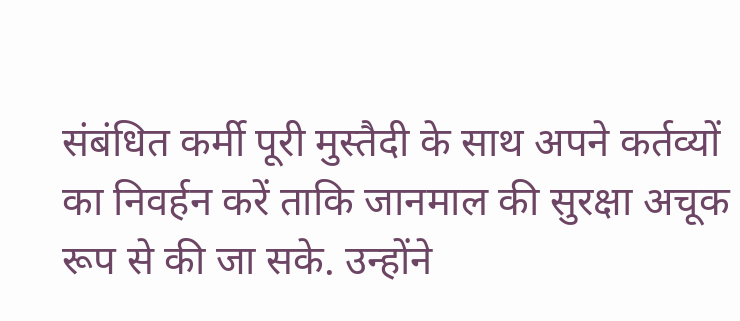संबंधित कर्मी पूरी मुस्तैदी के साथ अपने कर्तव्यों का निवर्हन करें ताकि जानमाल की सुरक्षा अचूक रूप से की जा सके. उन्होंने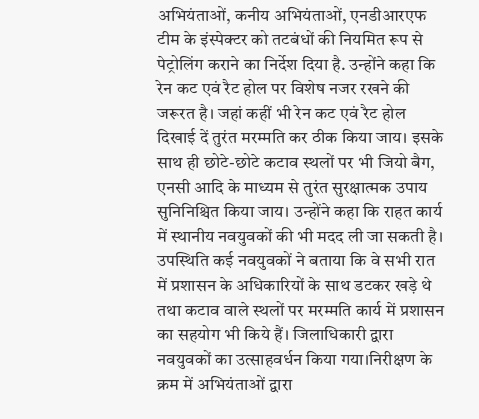अभियंताओं, कनीय अभियंताओं, एनडीआरएफ टीम के इंस्पेक्टर को तटबंधों की नियमित रूप से पेट्रोलिंग कराने का निर्देश दिया है. उन्होंने कहा कि रेन कट एवं रैट होल पर विशेष नजर रखने की जरूरत है। जहां कहीं भी रेन कट एवं रैट होल दिखाई दें तुरंत मरम्मति कर ठीक किया जाय। इसके साथ ही छोटे-छोटे कटाव स्थलों पर भी जियो बैग, एनसी आदि के माध्यम से तुरंत सुरक्षात्मक उपाय सुनिनिश्चित किया जाय। उन्होंने कहा कि राहत कार्य में स्थानीय नवयुवकों की भी मदद ली जा सकती है। उपस्थिति कई नवयुवकों ने बताया कि वे सभी रात में प्रशासन के अधिकारियों के साथ डटकर खड़े थे तथा कटाव वाले स्थलों पर मरम्मति कार्य में प्रशासन का सहयोग भी किये हैं। जिलाधिकारी द्वारा नवयुवकों का उत्साहवर्धन किया गया।निरीक्षण के क्रम में अभियंताओं द्वारा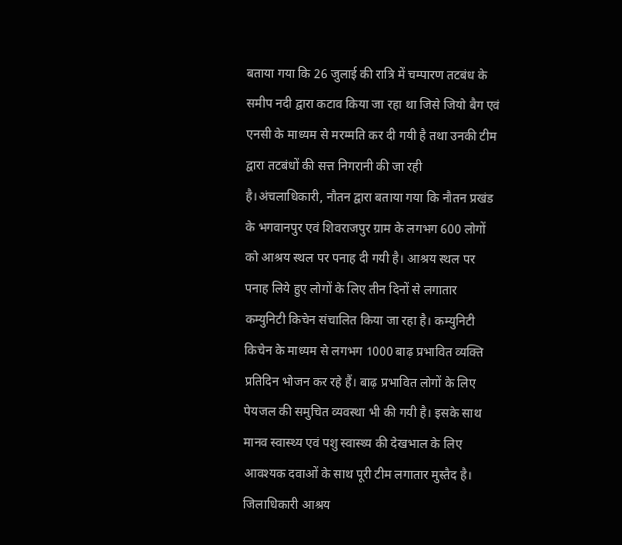बताया गया कि 26 जुलाई की रात्रि में चम्पारण तटबंध के समीप नदी द्वारा कटाव किया जा रहा था जिसे जियो बैग एवं एनसी के माध्यम से मरम्मति कर दी गयी है तथा उनकी टीम द्वारा तटबंधों की सत्त निगरानी की जा रही है।अंचलाधिकारी, नौतन द्वारा बताया गया कि नौतन प्रखंड के भगवानपुर एवं शिवराजपुर ग्राम के लगभग 600 लोगों को आश्रय स्थल पर पनाह दी गयी है। आश्रय स्थल पर पनाह लिये हुए लोगों के लिए तीन दिनों से लगातार कम्युनिटी किचेन संचालित किया जा रहा है। कम्युनिटी किचेन के माध्यम से लगभग 1000 बाढ़ प्रभावित व्यक्ति प्रतिदिन भोजन कर रहे हैं। बाढ़ प्रभावित लोगों के लिए पेयजल की समुचित व्यवस्था भी की गयी है। इसके साथ मानव स्वास्थ्य एवं पशु स्वास्थ्य की देखभाल के लिए आवश्यक दवाओं के साथ पूरी टीम लगातार मुस्तैद है। जिलाधिकारी आश्रय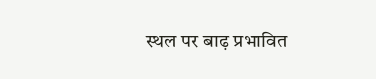स्थल पर बाढ़ प्रभावित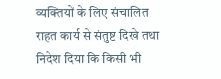व्यक्तियों के लिए संचालित राहत कार्य से संतुष्ट दिखे तथा निदेश दिया कि किसी भी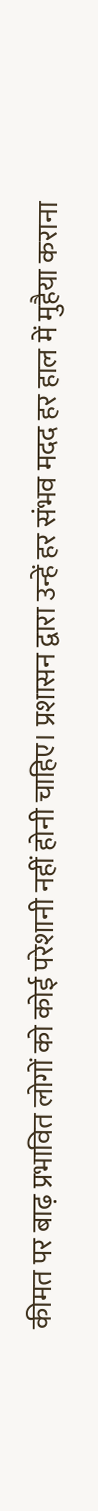कीमत पर बाढ़ प्रभावित लोगों को कोई परेशानी नहीं होनी चाहिए। प्रशासन द्वारा उन्हें हर संभव मदद हर हाल में मुहैया कराना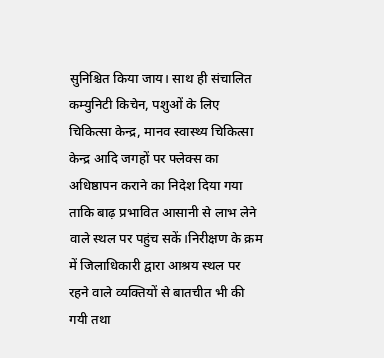सुनिश्चित किया जाय। साथ ही संचालित कम्युनिटी किचेन, पशुओं के लिए चिकित्सा केन्द्र, मानव स्वास्थ्य चिकित्सा केन्द्र आदि जगहों पर फ्लेक्स का अधिष्ठापन कराने का निदेश दिया गया ताकि बाढ़ प्रभावित आसानी से लाभ लेने वाले स्थल पर पहुंच सकें।निरीक्षण के क्रम में जिलाधिकारी द्वारा आश्रय स्थल पर रहने वाले व्यक्तियों से बातचीत भी की गयी तथा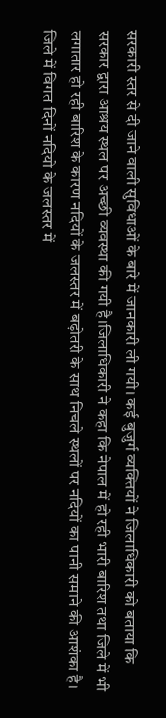सरकारी स्तर से दी जाने वाली सुविधाओं के बारे में जानकारी ली गयी। कई बुजुर्ग व्यक्तियों ने जिलाधिकारी को बताया कि सरकार द्वारा आश्रय स्थल पर अच्छी व्यवस्था की गयी है।जिलाधिकारी ने कहा कि नेपाल में हो रही भारी बारिश तथा जिले में भी लगातार हो रही बारिश के कारण नदियों के जलस्तर में बढ़ोतरी के साथ निचले स्थलों पर नदियों का पानी समाने की आशंका है। जिले में विगत दिनों नदियो के जलस्तर में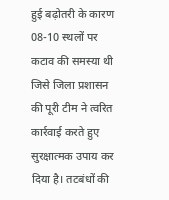हुई बढ़ोतरी के कारण 08-10 स्थलों पर कटाव की समस्या थी जिसे जिला प्रशासन की पूरी टीम ने त्वरित कार्रवाई करते हुए सुरक्षात्मक उपाय कर दिया है। तटबंधों की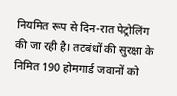नियमित रूप से दिन-रात पेट्रोलिंग की जा रही है। तटबंधों की सुरक्षा के निमित 190 होमगार्ड जवानों को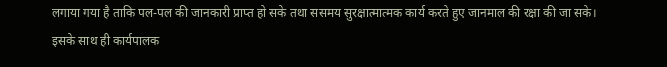लगाया गया है ताकि पल-पल की जानकारी प्राप्त हो सके तथा ससमय सुरक्षात्मात्मक कार्य करते हुए जानमाल की रक्षा की जा सके। इसके साथ ही कार्यपालक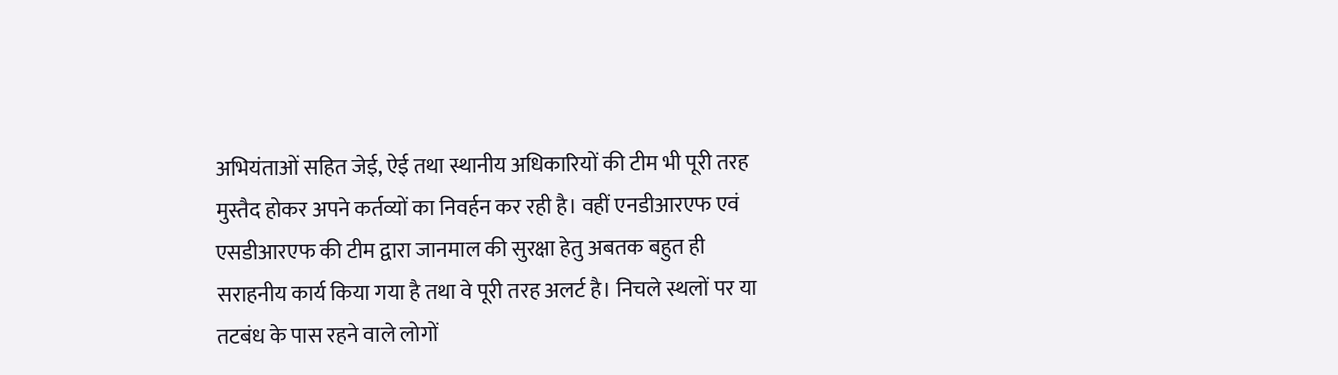अभियंताओं सहित जेई, ऐई तथा स्थानीय अधिकारियों की टीम भी पूरी तरह मुस्तैद होकर अपने कर्तव्यों का निवर्हन कर रही है। वहीं एनडीआरएफ एवं एसडीआरएफ की टीम द्वारा जानमाल की सुरक्षा हेतु अबतक बहुत ही सराहनीय कार्य किया गया है तथा वे पूरी तरह अलर्ट है। निचले स्थलों पर या तटबंध के पास रहने वाले लोगों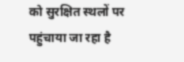को सुरक्षित स्थलों पर पहुंचाया जा रहा है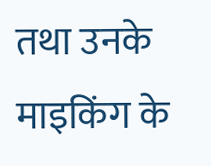तथा उनके माइकिंग के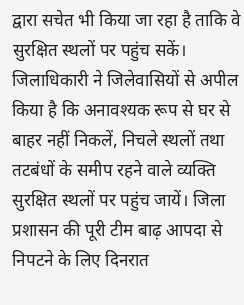द्वारा सचेत भी किया जा रहा है ताकि वे सुरक्षित स्थलों पर पहुंच सकें। जिलाधिकारी ने जिलेवासियों से अपील किया है कि अनावश्यक रूप से घर से बाहर नहीं निकलें, निचले स्थलों तथा तटबंधों के समीप रहने वाले व्यक्ति सुरक्षित स्थलों पर पहुंच जायें। जिला प्रशासन की पूरी टीम बाढ़ आपदा से निपटने के लिए दिनरात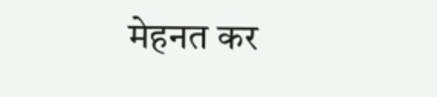मेहनत कर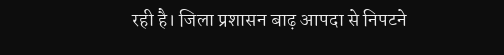रही है। जिला प्रशासन बाढ़ आपदा से निपटने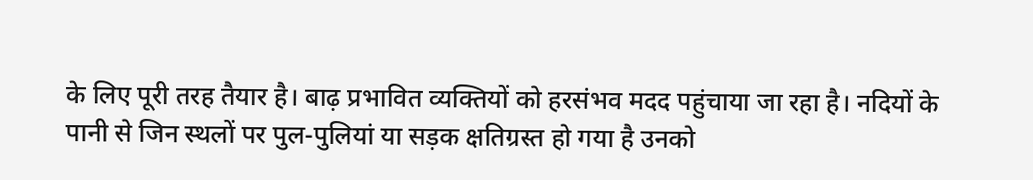के लिए पूरी तरह तैयार है। बाढ़ प्रभावित व्यक्तियों को हरसंभव मदद पहुंचाया जा रहा है। नदियों के पानी से जिन स्थलों पर पुल-पुलियां या सड़क क्षतिग्रस्त हो गया है उनको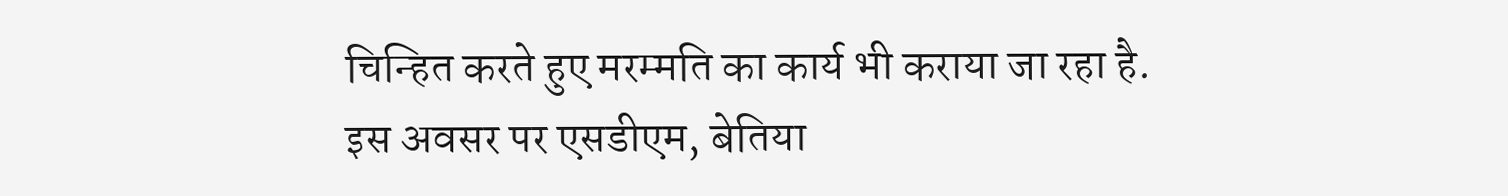चिन्हित करते हुए मरम्मति का कार्य भी कराया जा रहा है.
इस अवसर पर एसडीएम, बेतिया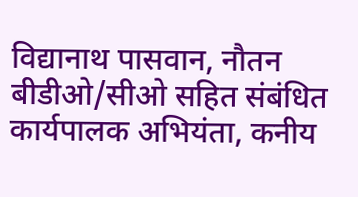विद्यानाथ पासवान, नौतन बीडीओ/सीओ सहित संबंधित कार्यपालक अभियंता, कनीय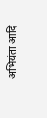अभियंता आदि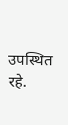उपस्थित रहे.